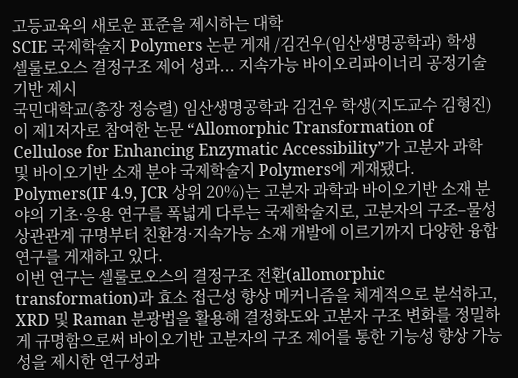고등교육의 새로운 표준을 제시하는 대학
SCIE 국제학술지 Polymers 논문 게재 /김건우(임산생명공학과) 학생
셀룰로오스 결정구조 제어 성과... 지속가능 바이오리파이너리 공정기술 기반 제시
국민대학교(총장 정승렬) 임산생명공학과 김건우 학생(지도교수 김형진)이 제1저자로 참여한 논문 “Allomorphic Transformation of Cellulose for Enhancing Enzymatic Accessibility”가 고분자 과학 및 바이오기반 소재 분야 국제학술지 Polymers에 게재됐다.
Polymers(IF 4.9, JCR 상위 20%)는 고분자 과학과 바이오기반 소재 분야의 기초·응용 연구를 폭넓게 다루는 국제학술지로, 고분자의 구조–물성 상관관계 규명부터 친환경·지속가능 소재 개발에 이르기까지 다양한 융합 연구를 게재하고 있다.
이번 연구는 셀룰로오스의 결정구조 전환(allomorphic transformation)과 효소 접근성 향상 메커니즘을 체계적으로 분석하고, XRD 및 Raman 분광법을 활용해 결정화도와 고분자 구조 변화를 정밀하게 규명함으로써 바이오기반 고분자의 구조 제어를 통한 기능성 향상 가능성을 제시한 연구성과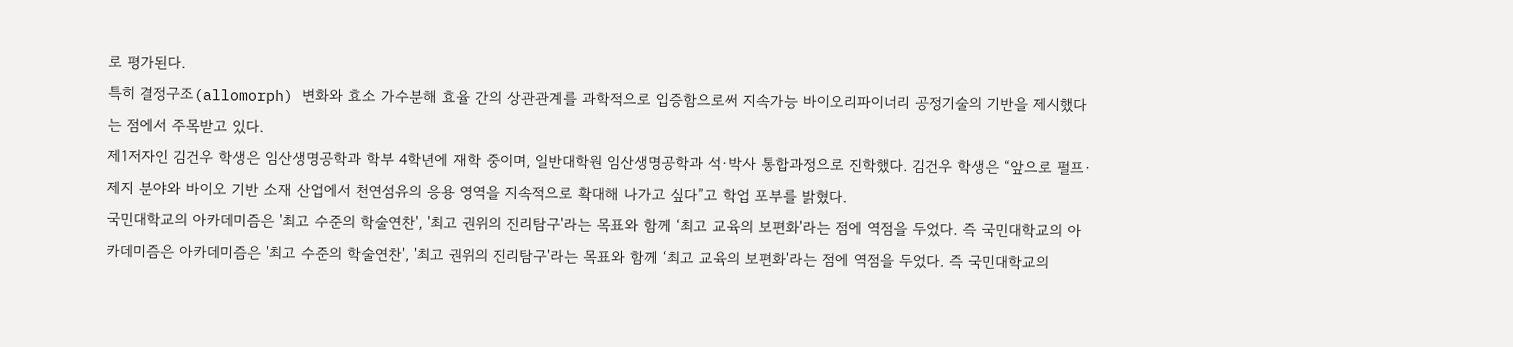로 평가된다.
특히 결정구조(allomorph) 변화와 효소 가수분해 효율 간의 상관관계를 과학적으로 입증함으로써 지속가능 바이오리파이너리 공정기술의 기반을 제시했다는 점에서 주목받고 있다.
제1저자인 김건우 학생은 임산생명공학과 학부 4학년에 재학 중이며, 일반대학원 임산생명공학과 석·박사 통합과정으로 진학했다. 김건우 학생은 “앞으로 펄프·제지 분야와 바이오 기반 소재 산업에서 천연섬유의 응용 영역을 지속적으로 확대해 나가고 싶다”고 학업 포부를 밝혔다.
국민대학교의 아카데미즘은 '최고 수준의 학술연찬', '최고 권위의 진리탐구'라는 목표와 함께 ‘최고 교육의 보편화'라는 점에 역점을 두었다. 즉 국민대학교의 아카데미즘은 아카데미즘은 '최고 수준의 학술연찬', '최고 권위의 진리탐구'라는 목표와 함께 ‘최고 교육의 보편화'라는 점에 역점을 두었다. 즉 국민대학교의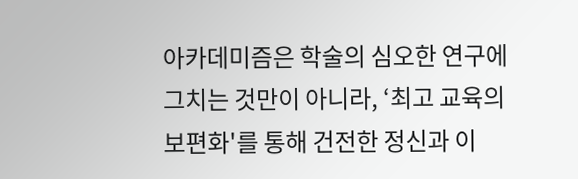아카데미즘은 학술의 심오한 연구에 그치는 것만이 아니라, ‘최고 교육의 보편화'를 통해 건전한 정신과 이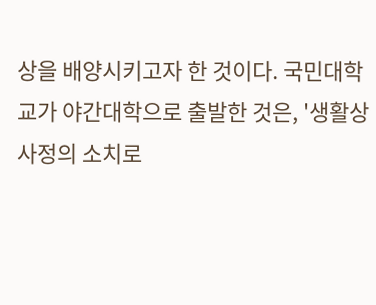상을 배양시키고자 한 것이다. 국민대학교가 야간대학으로 출발한 것은, '생활상 사정의 소치로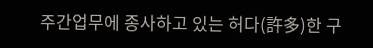주간업무에 종사하고 있는 허다(許多)한 구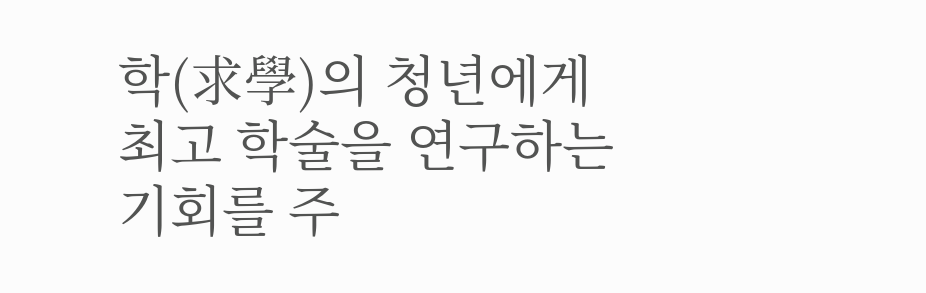학(求學)의 청년에게 최고 학술을 연구하는 기회를 주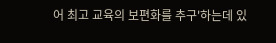어 최고 교육의 보편화를 추구'하는데 있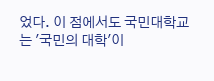었다. 이 점에서도 국민대학교는 '국민의 대학'이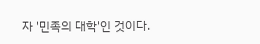자 '민족의 대학'인 것이다.